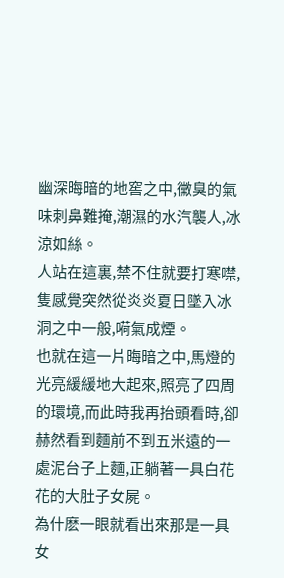幽深晦暗的地窖之中,黴臭的氣味刺鼻難掩,潮濕的水汽襲人,冰涼如絲。
人站在這裏,禁不住就要打寒噤,隻感覺突然從炎炎夏日墜入冰洞之中一般,嗬氣成煙。
也就在這一片晦暗之中,馬燈的光亮緩緩地大起來,照亮了四周的環境,而此時我再抬頭看時,卻赫然看到麵前不到五米遠的一處泥台子上麵,正躺著一具白花花的大肚子女屍。
為什麽一眼就看出來那是一具女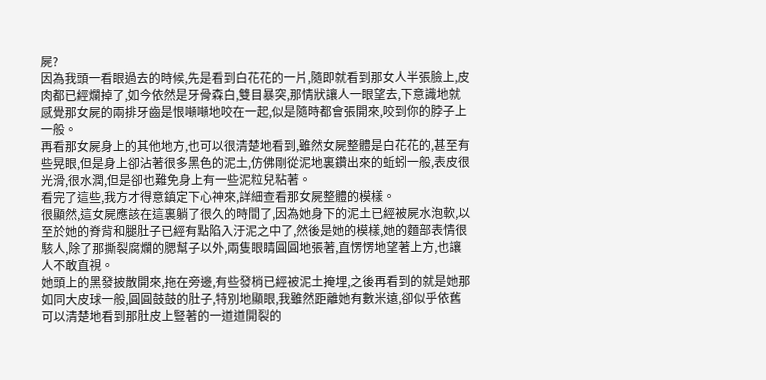屍?
因為我頭一看眼過去的時候,先是看到白花花的一片,隨即就看到那女人半張臉上,皮肉都已經爛掉了,如今依然是牙骨森白,雙目暴突,那情狀讓人一眼望去,下意識地就感覺那女屍的兩排牙齒是恨噸噸地咬在一起,似是隨時都會張開來,咬到你的脖子上一般。
再看那女屍身上的其他地方,也可以很清楚地看到,雖然女屍整體是白花花的,甚至有些晃眼,但是身上卻沾著很多黑色的泥土,仿佛剛從泥地裏鑽出來的蚯蚓一般,表皮很光滑,很水潤,但是卻也難免身上有一些泥粒兒粘著。
看完了這些,我方才得意鎮定下心神來,詳細查看那女屍整體的模樣。
很顯然,這女屍應該在這裏躺了很久的時間了,因為她身下的泥土已經被屍水泡軟,以至於她的脊背和腿肚子已經有點陷入汙泥之中了,然後是她的模樣,她的麵部表情很駭人,除了那撕裂腐爛的腮幫子以外,兩隻眼睛圓圓地張著,直愣愣地望著上方,也讓人不敢直視。
她頭上的黑發披散開來,拖在旁邊,有些發梢已經被泥土掩埋,之後再看到的就是她那如同大皮球一般,圓圓鼓鼓的肚子,特別地顯眼,我雖然距離她有數米遠,卻似乎依舊可以清楚地看到那肚皮上豎著的一道道開裂的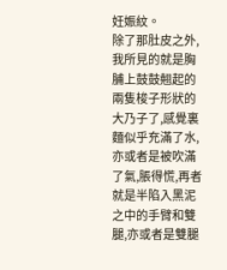妊娠紋。
除了那肚皮之外,我所見的就是胸脯上鼓鼓翹起的兩隻梭子形狀的大乃子了,感覺裏麵似乎充滿了水,亦或者是被吹滿了氣,脹得慌,再者就是半陷入黑泥之中的手臂和雙腿,亦或者是雙腿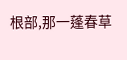根部,那一蓬春草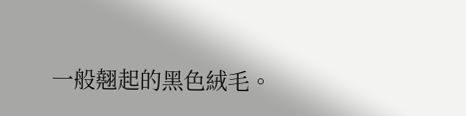一般翹起的黑色絨毛。